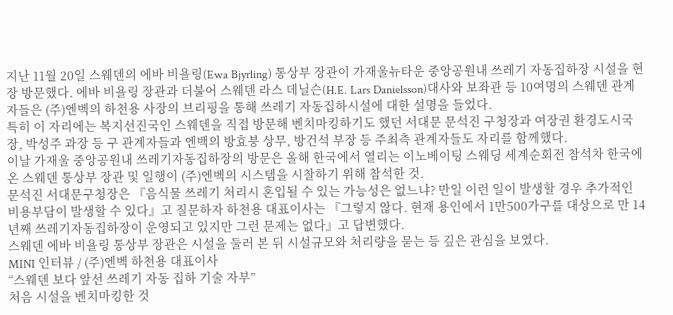지난 11월 20일 스웨덴의 에바 비욜링(Ewa Bjyrling) 통상부 장관이 가재울뉴타운 중앙공원내 쓰레기 자동집하장 시설을 현장 방문했다. 에바 비욜링 장관과 더불어 스웨덴 라스 데닐슨(H.E. Lars Danielsson)대사와 보좌관 등 10여명의 스웨덴 관계자들은 (주)엔벡의 하천용 사장의 브리핑을 통해 쓰레기 자동집하시설에 대한 설명을 들었다.
특히 이 자리에는 복지선진국인 스웨덴을 직접 방문해 벤치마킹하기도 했던 서대문 문석진 구청장과 여장권 환경도시국장, 박성주 과장 등 구 관계자들과 엔백의 방효붕 상무, 방건석 부장 등 주최측 관계자들도 자리를 함께했다.
이날 가재울 중앙공원내 쓰레기자동집하장의 방문은 올해 한국에서 열리는 이노베이팅 스웨딩 세계순회전 참석차 한국에 온 스웨덴 통상부 장관 및 일행이 (주)엔벡의 시스템을 시찰하기 위해 참석한 것.
문석진 서대문구청장은 『음식물 쓰레기 처리시 혼입될 수 있는 가능성은 없느냐? 만일 이런 일이 발생할 경우 추가적인 비용부담이 발생할 수 있다』고 질문하자 하천용 대표이사는 『그렇지 않다. 현재 용인에서 1만500가구를 대상으로 만 14년째 쓰레기자동집하장이 운영되고 있지만 그런 문제는 없다』고 답변했다.
스웨덴 에바 비욜링 통상부 장관은 시설을 둘러 본 뒤 시설규모와 처리량을 묻는 등 깊은 관심을 보였다.
MINI 인터뷰 / (주)엔벡 하천용 대표이사
“스웨덴 보다 앞선 쓰레기 자동 집하 기술 자부”
처음 시설을 벤치마킹한 것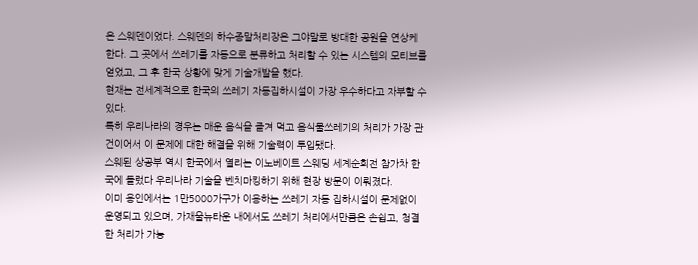은 스웨덴이었다. 스웨덴의 하수종말처리장은 그야말로 방대한 공원을 연상케 한다. 그 곳에서 쓰레기를 자동으로 분류하고 처리할 수 있는 시스템의 모티브를 얻었고, 그 후 한국 상황에 맞게 기술개발을 했다.
현재는 전세계적으로 한국의 쓰레기 자동집하시설이 가장 우수하다고 자부할 수 있다.
특히 우리나라의 경우는 매운 음식을 즐겨 먹고 음식물쓰레기의 처리가 가장 관건이어서 이 문제에 대한 해결을 위해 기술력이 투입됐다.
스웨된 상공부 역시 한국에서 열리는 이노베이트 스웨딩 세계순회전 참가차 한국에 들렀다 우리나라 기술을 벤치마킹하기 위해 현장 방문이 이뤄졌다.
이미 용인에서는 1만5000가구가 이용하는 쓰레기 자동 집하시설이 문제없이 운영되고 있으며, 가재울뉴타운 내에서도 쓰레기 처리에서만큼은 손쉽고, 청결한 처리가 가능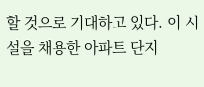할 것으로 기대하고 있다. 이 시설을 채용한 아파트 단지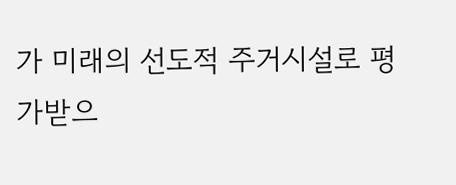가 미래의 선도적 주거시설로 평가받으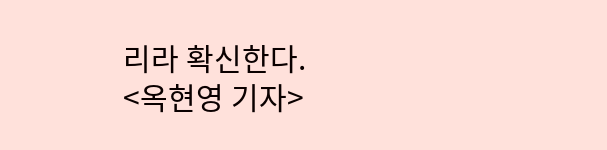리라 확신한다.
<옥현영 기자>